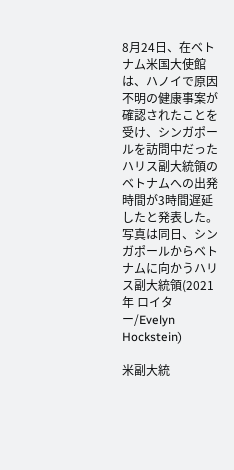8月24日、在ベトナム米国大使館は、ハノイで原因不明の健康事案が確認されたことを受け、シンガポールを訪問中だったハリス副大統領のベトナムへの出発時間が3時間遅延したと発表した。写真は同日、シンガポールからベトナムに向かうハリス副大統領(2021年 ロイター/Evelyn Hockstein)

米副大統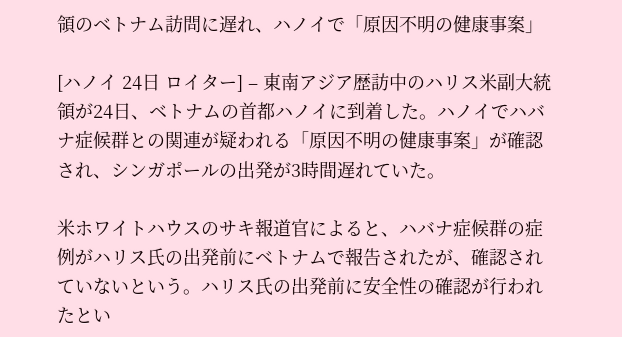領のベトナム訪問に遅れ、ハノイで「原因不明の健康事案」

[ハノイ 24日 ロイター] – 東南アジア歴訪中のハリス米副大統領が24日、ベトナムの首都ハノイに到着した。ハノイでハバナ症候群との関連が疑われる「原因不明の健康事案」が確認され、シンガポールの出発が3時間遅れていた。

米ホワイトハウスのサキ報道官によると、ハバナ症候群の症例がハリス氏の出発前にベトナムで報告されたが、確認されていないという。ハリス氏の出発前に安全性の確認が行われたとい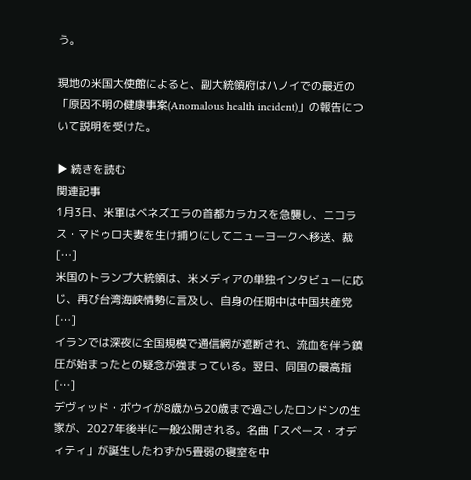う。

現地の米国大使館によると、副大統領府はハノイでの最近の「原因不明の健康事案(Anomalous health incident)」の報告について説明を受けた。

▶ 続きを読む
関連記事
1月3日、米軍はベネズエラの首都カラカスを急襲し、ニコラス・マドゥロ夫妻を生け捕りにしてニューヨークへ移送、裁 […]
米国のトランプ大統領は、米メディアの単独インタビューに応じ、再び台湾海峡情勢に言及し、自身の任期中は中国共産党 […]
イランでは深夜に全国規模で通信網が遮断され、流血を伴う鎮圧が始まったとの疑念が強まっている。翌日、同国の最高指 […]
デヴィッド・ボウイが8歳から20歳まで過ごしたロンドンの生家が、2027年後半に一般公開される。名曲「スペース・オディティ」が誕生したわずか5畳弱の寝室を中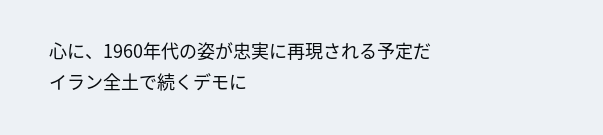心に、1960年代の姿が忠実に再現される予定だ
イラン全土で続くデモに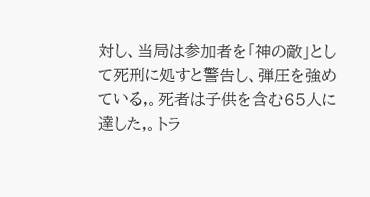対し、当局は参加者を「神の敵」として死刑に処すと警告し、弾圧を強めている,。死者は子供を含む65人に達した,。トラ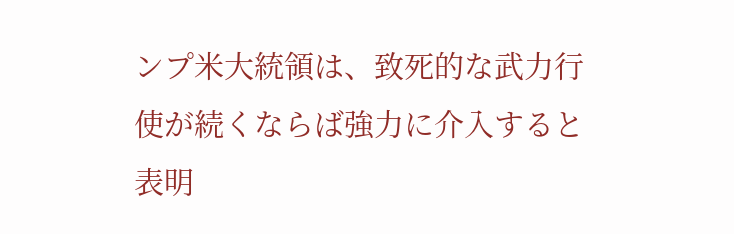ンプ米大統領は、致死的な武力行使が続くならば強力に介入すると表明